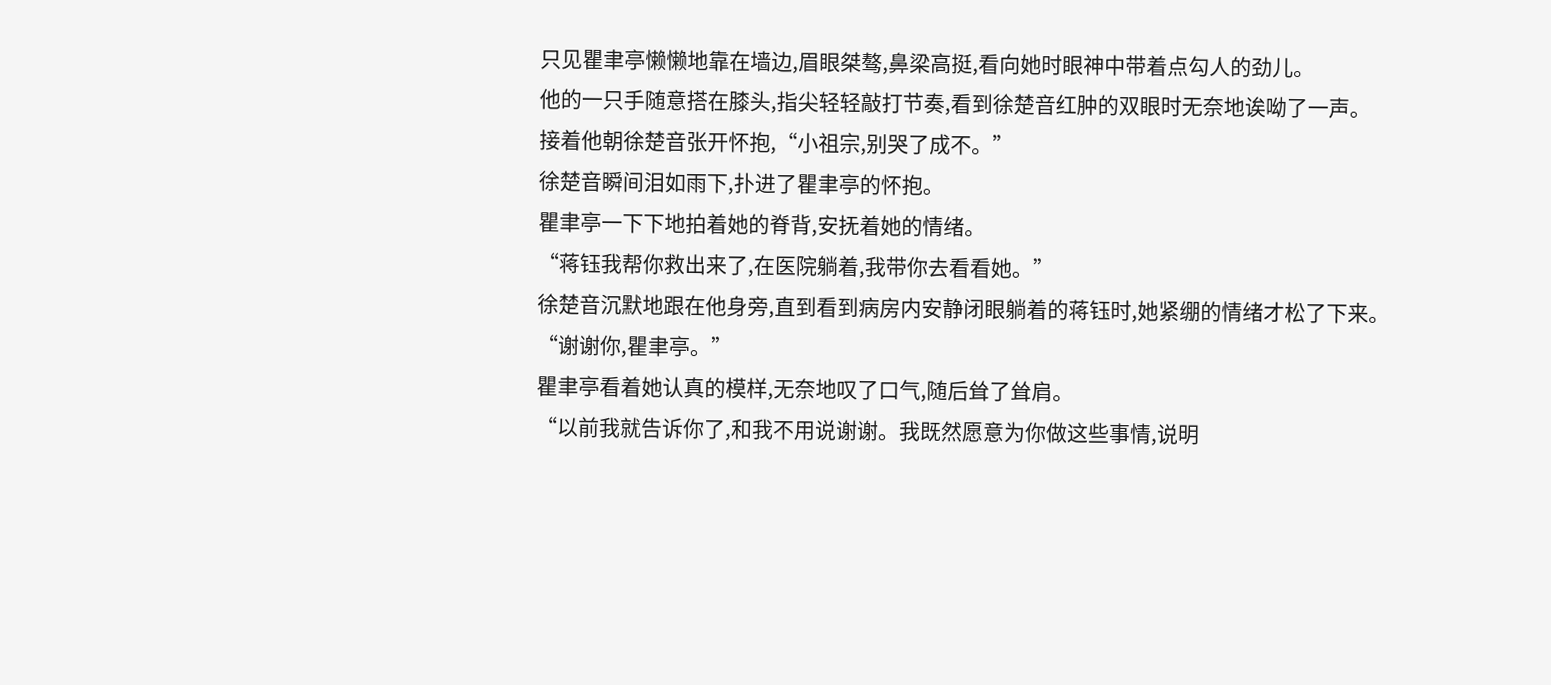只见瞿聿亭懒懒地靠在墙边,眉眼桀骜,鼻梁高挺,看向她时眼神中带着点勾人的劲儿。
他的一只手随意搭在膝头,指尖轻轻敲打节奏,看到徐楚音红肿的双眼时无奈地诶呦了一声。
接着他朝徐楚音张开怀抱,“小祖宗,别哭了成不。”
徐楚音瞬间泪如雨下,扑进了瞿聿亭的怀抱。
瞿聿亭一下下地拍着她的脊背,安抚着她的情绪。
“蒋钰我帮你救出来了,在医院躺着,我带你去看看她。”
徐楚音沉默地跟在他身旁,直到看到病房内安静闭眼躺着的蒋钰时,她紧绷的情绪才松了下来。
“谢谢你,瞿聿亭。”
瞿聿亭看着她认真的模样,无奈地叹了口气,随后耸了耸肩。
“以前我就告诉你了,和我不用说谢谢。我既然愿意为你做这些事情,说明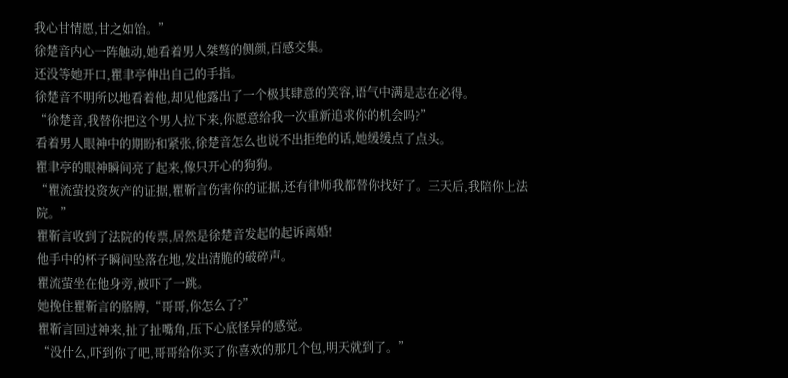我心甘情愿,甘之如饴。”
徐楚音内心一阵触动,她看着男人桀骜的侧颜,百感交集。
还没等她开口,瞿聿亭伸出自己的手指。
徐楚音不明所以地看着他,却见他露出了一个极其肆意的笑容,语气中满是志在必得。
“徐楚音,我替你把这个男人拉下来,你愿意给我一次重新追求你的机会吗?”
看着男人眼神中的期盼和紧张,徐楚音怎么也说不出拒绝的话,她缓缓点了点头。
瞿聿亭的眼神瞬间亮了起来,像只开心的狗狗。
“瞿流萤投资灰产的证据,瞿靳言伤害你的证据,还有律师我都替你找好了。三天后,我陪你上法院。”
瞿靳言收到了法院的传票,居然是徐楚音发起的起诉离婚!
他手中的杯子瞬间坠落在地,发出清脆的破碎声。
瞿流萤坐在他身旁,被吓了一跳。
她挽住瞿靳言的胳膊,“哥哥,你怎么了?”
瞿靳言回过神来,扯了扯嘴角,压下心底怪异的感觉。
“没什么,吓到你了吧,哥哥给你买了你喜欢的那几个包,明天就到了。”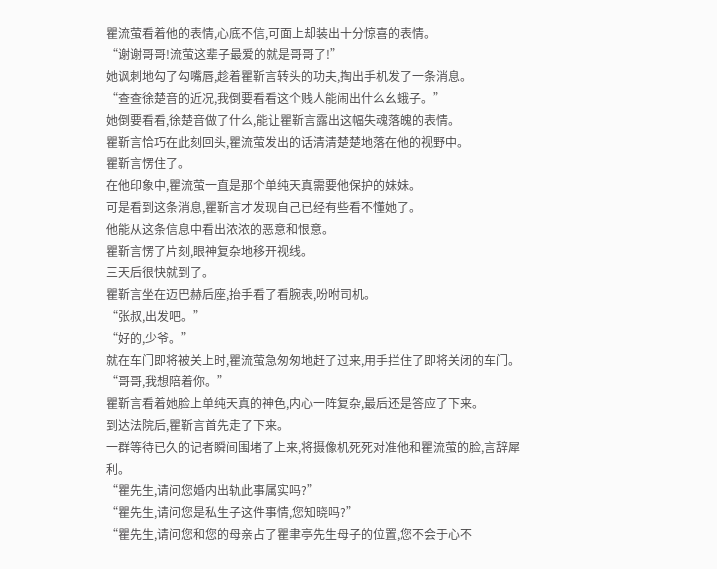瞿流萤看着他的表情,心底不信,可面上却装出十分惊喜的表情。
“谢谢哥哥!流萤这辈子最爱的就是哥哥了!”
她讽刺地勾了勾嘴唇,趁着瞿靳言转头的功夫,掏出手机发了一条消息。
“查查徐楚音的近况,我倒要看看这个贱人能闹出什么幺蛾子。”
她倒要看看,徐楚音做了什么,能让瞿靳言露出这幅失魂落魄的表情。
瞿靳言恰巧在此刻回头,瞿流萤发出的话清清楚楚地落在他的视野中。
瞿靳言愣住了。
在他印象中,瞿流萤一直是那个单纯天真需要他保护的妹妹。
可是看到这条消息,瞿靳言才发现自己已经有些看不懂她了。
他能从这条信息中看出浓浓的恶意和恨意。
瞿靳言愣了片刻,眼神复杂地移开视线。
三天后很快就到了。
瞿靳言坐在迈巴赫后座,抬手看了看腕表,吩咐司机。
“张叔,出发吧。”
“好的,少爷。”
就在车门即将被关上时,瞿流萤急匆匆地赶了过来,用手拦住了即将关闭的车门。
“哥哥,我想陪着你。”
瞿靳言看着她脸上单纯天真的神色,内心一阵复杂,最后还是答应了下来。
到达法院后,瞿靳言首先走了下来。
一群等待已久的记者瞬间围堵了上来,将摄像机死死对准他和瞿流萤的脸,言辞犀利。
“瞿先生,请问您婚内出轨此事属实吗?”
“瞿先生,请问您是私生子这件事情,您知晓吗?”
“瞿先生,请问您和您的母亲占了瞿聿亭先生母子的位置,您不会于心不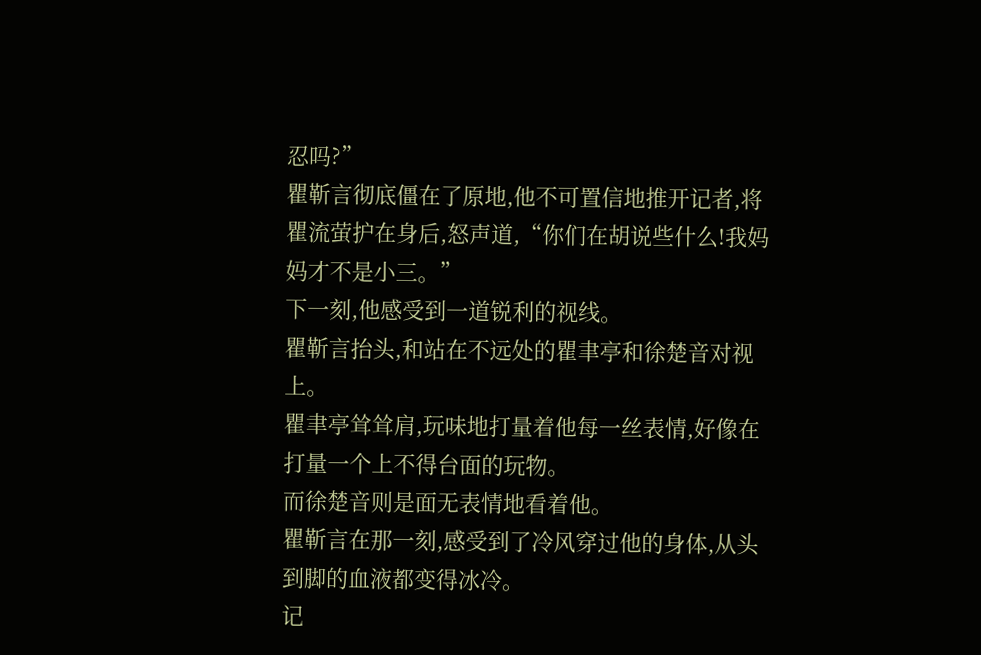忍吗?”
瞿靳言彻底僵在了原地,他不可置信地推开记者,将瞿流萤护在身后,怒声道,“你们在胡说些什么!我妈妈才不是小三。”
下一刻,他感受到一道锐利的视线。
瞿靳言抬头,和站在不远处的瞿聿亭和徐楚音对视上。
瞿聿亭耸耸肩,玩味地打量着他每一丝表情,好像在打量一个上不得台面的玩物。
而徐楚音则是面无表情地看着他。
瞿靳言在那一刻,感受到了冷风穿过他的身体,从头到脚的血液都变得冰冷。
记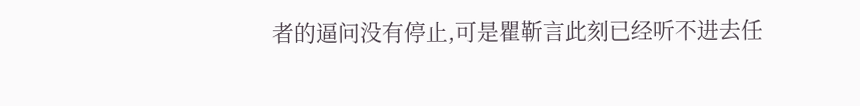者的逼问没有停止,可是瞿靳言此刻已经听不进去任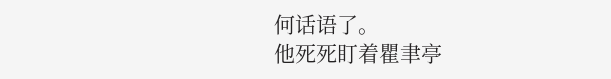何话语了。
他死死盯着瞿聿亭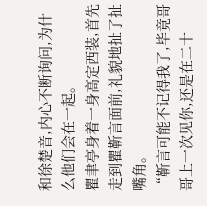和徐楚音,内心不断询问,为什么他们会在一起。
瞿聿亭身着一身高定西装,首先走到瞿靳言面前,礼貌地扯了扯嘴角。
“靳言可能不记得我了,毕竟哥哥上一次见你,还是在二十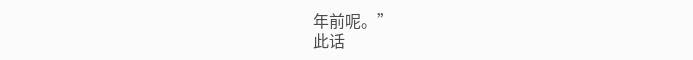年前呢。”
此话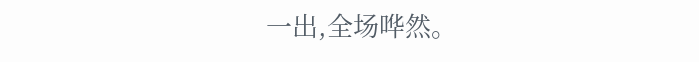一出,全场哗然。